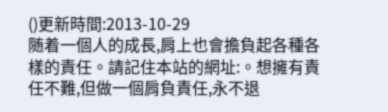()更新時間:2013-10-29
随着一個人的成長,肩上也會擔負起各種各樣的責任。請記住本站的網址:。想擁有責任不難,但做一個肩負責任,永不退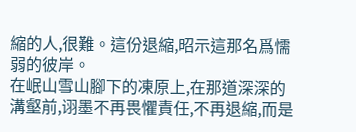縮的人,很難。這份退縮,昭示這那名爲懦弱的彼岸。
在岷山雪山腳下的凍原上,在那道深深的溝壑前,诩墨不再畏懼責任,不再退縮,而是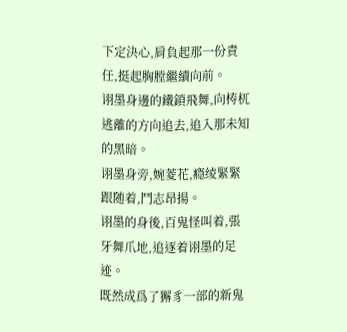下定決心,肩負起那一份責任,挺起胸膛繼續向前。
诩墨身邊的鐵鎖飛舞,向梼杌逃離的方向追去,追入那未知的黑暗。
诩墨身旁,婉菱花,瘾绫緊緊跟随着,鬥志昂揚。
诩墨的身後,百鬼怪叫着,張牙舞爪地,追逐着诩墨的足迹。
既然成爲了獬豸一部的新鬼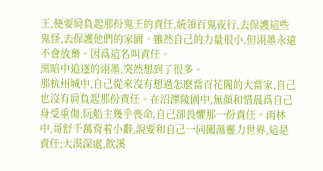王,便要肩負起那份鬼王的責任,統領百鬼夜行,去保護這些鬼怪,去保護他們的家園。雖然自己的力量很小,但诩墨永遠不會放棄。因爲這名叫責任。
黑暗中追逐的诩墨,突然想到了很多。
那杭州城中,自己從來沒有想過怎麽當百花閣的大當家,自己也沒有肩負起那份責任。在沼澤陵園中,無顔和惜晨爲自己身受重傷,阮船主幾乎喪命,自己卻畏懼那一份責任。雨林中,哥舒千萬背着小辭,說要和自己一同闖蕩靈力世界,這是責任;大漠深處,飲溪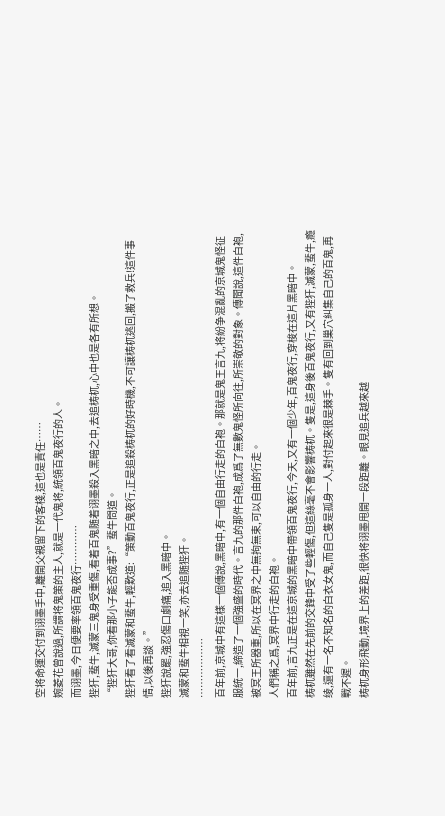空将命運交付到诩墨手中,離開父親留下的客棧,這也是責任……
婉菱花曾說過,所謂将鬼策的主人,就是一代鬼将,統領百鬼夜行的人。
而诩墨,今日便要率領百鬼夜行…………
狴犴,蜚牛,滅蒙三鬼身受重傷,看着百鬼随着诩墨殺入黑暗之中,去追梼杌,心中也是各有所想。
“狴犴大哥,你看那小子能否成事?”蜚牛問道。
狴犴看了看滅蒙和蜚牛,輕歎道:“策動百鬼夜行,正是追殺梼杌的好時機,不可讓梼杌逃回,搬了救兵!這件事情,以後再談。”
狴犴說罷,強忍傷口劇痛,追入黑暗中。
滅蒙和蜚牛相視一笑,亦去追随狴犴。
………………
百年前,京城中有這樣一個傳說,黑暗中,有一個自由行走的白袍。那就是鬼王言九,将紛争混亂的京城鬼怪征服統一,締造了一個強盛的時代。言九的那件白袍,成爲了無數鬼怪所向往,所崇敬的對象。傳聞說,這件白袍,被冥王所器重,所以在冥界之中無拘無束,可以自由的行走。
人們稱之爲,冥界中行走的白袍。
百年前,言九正是在這京城的黑暗中帶領百鬼夜行,今天,又有一個少年,百鬼夜行,穿梭在這片黑暗中。
梼杌雖然在先前的交鋒中受了些輕傷,但這絲毫不會影響梼杌。隻是,這身後百鬼夜行,又有狴犴,滅蒙,蜚牛,瘾绫,還有一名不知名的白衣女鬼,而自己隻是孤身一人,對付起來很是棘手。隻有回到巢穴糾集自己的百鬼,再戰不遲。
梼杌身形飛動,境界上的差距,很快将诩墨甩開一段距離。眼見追兵越來越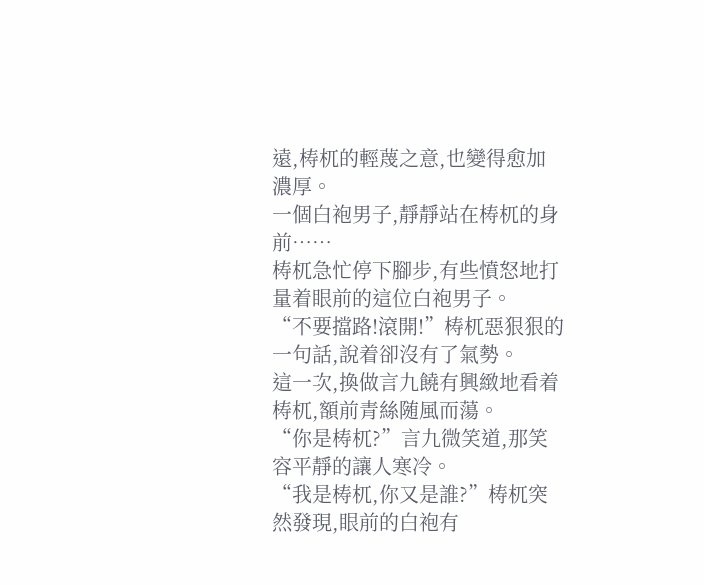遠,梼杌的輕蔑之意,也變得愈加濃厚。
一個白袍男子,靜靜站在梼杌的身前……
梼杌急忙停下腳步,有些憤怒地打量着眼前的這位白袍男子。
“不要擋路!滾開!”梼杌惡狠狠的一句話,說着卻沒有了氣勢。
這一次,換做言九饒有興緻地看着梼杌,額前青絲随風而蕩。
“你是梼杌?”言九微笑道,那笑容平靜的讓人寒冷。
“我是梼杌,你又是誰?”梼杌突然發現,眼前的白袍有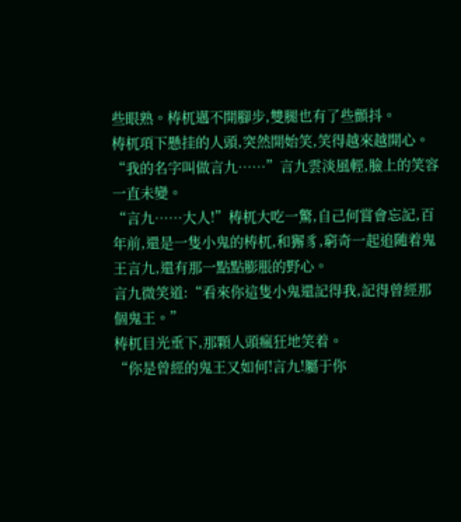些眼熟。梼杌邁不開腳步,雙腿也有了些顫抖。
梼杌項下懸挂的人頭,突然開始笑,笑得越來越開心。
“我的名字叫做言九……”言九雲淡風輕,臉上的笑容一直未變。
“言九……大人!”梼杌大吃一驚,自己何嘗會忘記,百年前,還是一隻小鬼的梼杌,和獬豸,窮奇一起追随着鬼王言九,還有那一點點膨脹的野心。
言九微笑道:“看來你這隻小鬼還記得我,記得曾經那個鬼王。”
梼杌目光垂下,那顆人頭瘋狂地笑着。
“你是曾經的鬼王又如何!言九!屬于你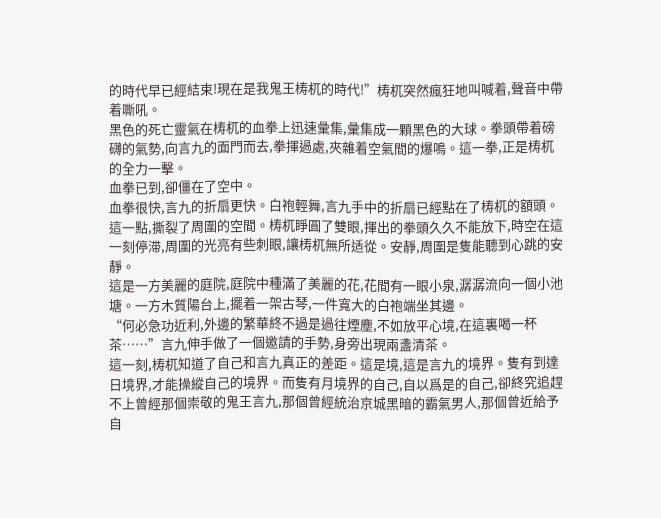的時代早已經結束!現在是我鬼王梼杌的時代!”梼杌突然瘋狂地叫喊着,聲音中帶着嘶吼。
黑色的死亡靈氣在梼杌的血拳上迅速彙集,彙集成一顆黑色的大球。拳頭帶着磅礴的氣勢,向言九的面門而去,拳揮過處,夾雜着空氣間的爆鳴。這一拳,正是梼杌的全力一擊。
血拳已到,卻僵在了空中。
血拳很快,言九的折扇更快。白袍輕舞,言九手中的折扇已經點在了梼杌的額頭。
這一點,撕裂了周圍的空間。梼杌睜圓了雙眼,揮出的拳頭久久不能放下,時空在這一刻停滞,周圍的光亮有些刺眼,讓梼杌無所适從。安靜,周圍是隻能聽到心跳的安靜。
這是一方美麗的庭院,庭院中種滿了美麗的花,花間有一眼小泉,潺潺流向一個小池塘。一方木質陽台上,擺着一架古琴,一件寬大的白袍端坐其邊。
“何必急功近利,外邊的繁華終不過是過往煙塵,不如放平心境,在這裏喝一杯茶……”言九伸手做了一個邀請的手勢,身旁出現兩盞清茶。
這一刻,梼杌知道了自己和言九真正的差距。這是境,這是言九的境界。隻有到達日境界,才能操縱自己的境界。而隻有月境界的自己,自以爲是的自己,卻終究追趕不上曾經那個崇敬的鬼王言九,那個曾經統治京城黑暗的霸氣男人,那個曾近給予自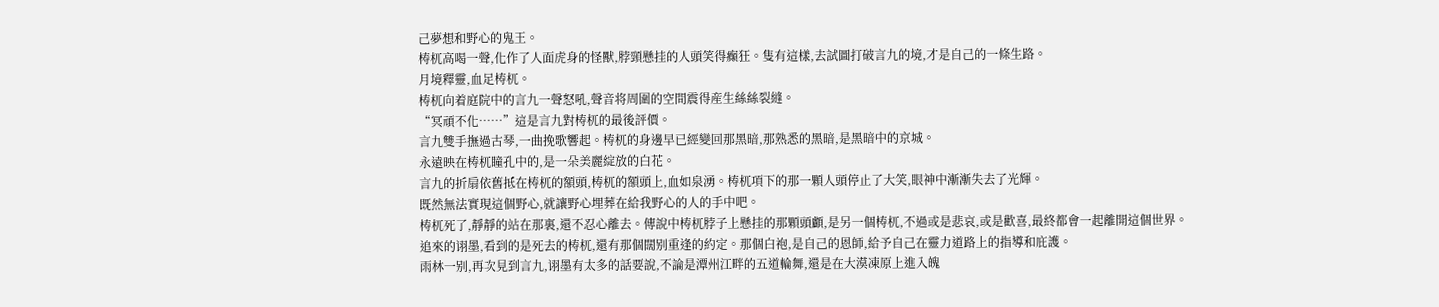己夢想和野心的鬼王。
梼杌高喝一聲,化作了人面虎身的怪獸,脖頸懸挂的人頭笑得癫狂。隻有這樣,去試圖打破言九的境,才是自己的一條生路。
月境釋靈,血足梼杌。
梼杌向着庭院中的言九一聲怒吼,聲音将周圍的空間震得産生絲絲裂縫。
“冥頑不化……”這是言九對梼杌的最後評價。
言九雙手撫過古琴,一曲挽歌響起。梼杌的身邊早已經變回那黑暗,那熟悉的黑暗,是黑暗中的京城。
永遠映在梼杌瞳孔中的,是一朵美麗綻放的白花。
言九的折扇依舊抵在梼杌的額頭,梼杌的額頭上,血如泉湧。梼杌項下的那一顆人頭停止了大笑,眼神中漸漸失去了光輝。
既然無法實現這個野心,就讓野心埋葬在給我野心的人的手中吧。
梼杌死了,靜靜的站在那裏,還不忍心離去。傳說中梼杌脖子上懸挂的那顆頭顱,是另一個梼杌,不過或是悲哀,或是歡喜,最終都會一起離開這個世界。
追來的诩墨,看到的是死去的梼杌,還有那個闊别重逢的約定。那個白袍,是自己的恩師,給予自己在靈力道路上的指導和庇護。
雨林一别,再次見到言九,诩墨有太多的話要說,不論是潭州江畔的五道輪舞,還是在大漠凍原上進入魄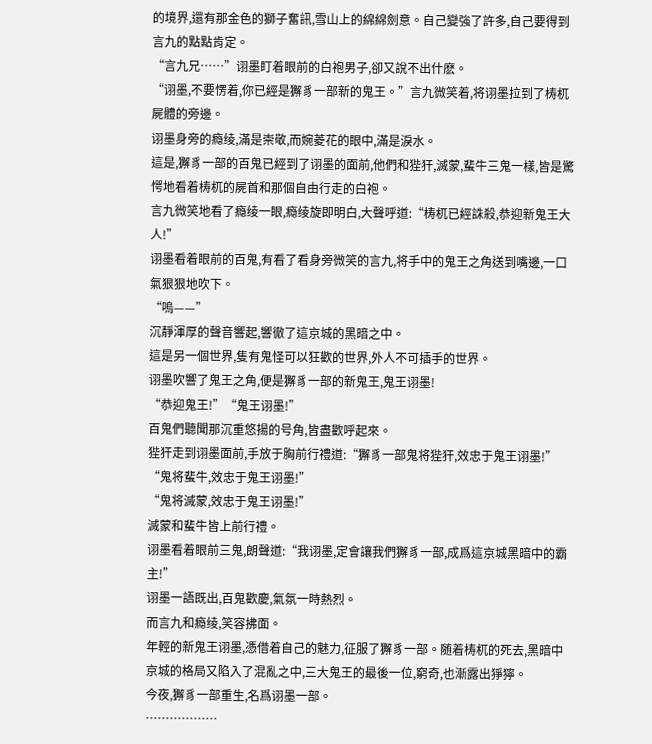的境界,還有那金色的獅子奮訊,雪山上的綿綿劍意。自己變強了許多,自己要得到言九的點點肯定。
“言九兄……”诩墨盯着眼前的白袍男子,卻又說不出什麽。
“诩墨,不要愣着,你已經是獬豸一部新的鬼王。”言九微笑着,将诩墨拉到了梼杌屍體的旁邊。
诩墨身旁的瘾绫,滿是崇敬,而婉菱花的眼中,滿是淚水。
這是,獬豸一部的百鬼已經到了诩墨的面前,他們和狴犴,滅蒙,蜚牛三鬼一樣,皆是驚愕地看着梼杌的屍首和那個自由行走的白袍。
言九微笑地看了瘾绫一眼,瘾绫旋即明白,大聲呼道:“梼杌已經誅殺,恭迎新鬼王大人!”
诩墨看着眼前的百鬼,有看了看身旁微笑的言九,将手中的鬼王之角送到嘴邊,一口氣狠狠地吹下。
“嗚——”
沉靜渾厚的聲音響起,響徹了這京城的黑暗之中。
這是另一個世界,隻有鬼怪可以狂歡的世界,外人不可插手的世界。
诩墨吹響了鬼王之角,便是獬豸一部的新鬼王,鬼王诩墨!
“恭迎鬼王!”“鬼王诩墨!”
百鬼們聽聞那沉重悠揚的号角,皆盡歡呼起來。
狴犴走到诩墨面前,手放于胸前行禮道:“獬豸一部鬼将狴犴,效忠于鬼王诩墨!”
“鬼将蜚牛,效忠于鬼王诩墨!”
“鬼将滅蒙,效忠于鬼王诩墨!”
滅蒙和蜚牛皆上前行禮。
诩墨看着眼前三鬼,朗聲道:“我诩墨,定會讓我們獬豸一部,成爲這京城黑暗中的霸主!”
诩墨一語既出,百鬼歡慶,氣氛一時熱烈。
而言九和瘾绫,笑容拂面。
年輕的新鬼王诩墨,憑借着自己的魅力,征服了獬豸一部。随着梼杌的死去,黑暗中京城的格局又陷入了混亂之中,三大鬼王的最後一位,窮奇,也漸露出猙獰。
今夜,獬豸一部重生,名爲诩墨一部。
………………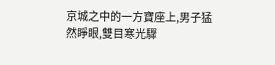京城之中的一方寶座上,男子猛然睜眼,雙目寒光驟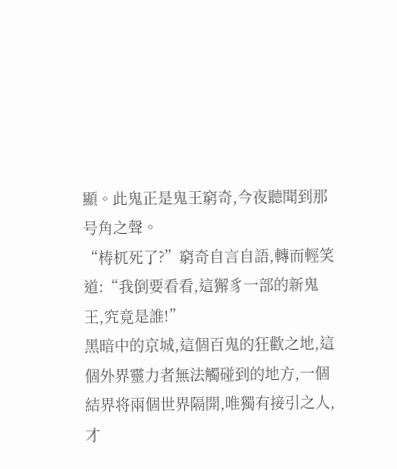顯。此鬼正是鬼王窮奇,今夜聽聞到那号角之聲。
“梼杌死了?”窮奇自言自語,轉而輕笑道:“我倒要看看,這獬豸一部的新鬼王,究竟是誰!”
黑暗中的京城,這個百鬼的狂歡之地,這個外界靈力者無法觸碰到的地方,一個結界将兩個世界隔開,唯獨有接引之人,才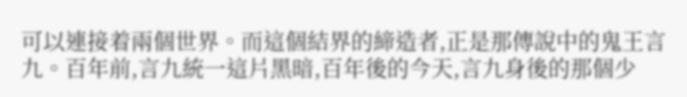可以連接着兩個世界。而這個結界的締造者,正是那傳說中的鬼王言九。百年前,言九統一這片黑暗,百年後的今天,言九身後的那個少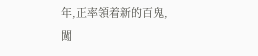年,正率領着新的百鬼,闖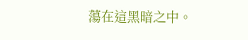蕩在這黑暗之中。